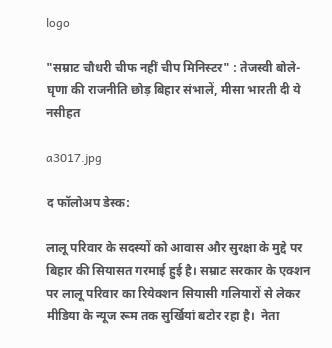logo

"सम्राट चौधरी चीफ नहीं चीप मिनिस्टर" : तेजस्वी बोले- घृणा की राजनीति छोड़ बिहार संभालें, मीसा भारती दी ये नसीहत

a3017.jpg

द फॉलोअप डेस्क:

लालू परिवार के सदस्यों को आवास और सुरक्षा के मुद्दे पर बिहार की सियासत गरमाई हुई है। सम्राट सरकार के एक्शन पर लालू परिवार का रियेक्शन सियासी गलियारों से लेकर मीडिया के न्यूज रूम तक सुर्खियां बटोर रहा है।  नेता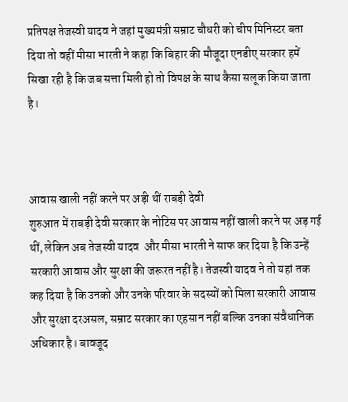प्रतिपक्ष तेजस्वी यादव ने जहां मुख्यमंत्री सम्राट चौधरी को चीप मिनिस्टर बता दिया तो वहीं मीसा भारती ने कहा कि बिहार की मौजूदा एनडीए सरकार हमें सिखा रही है कि जब सत्ता मिली हो तो विपक्ष के साथ कैसा सलूक किया जाता है।



आवास खाली नहीं करने पर अड़ी थीं राबड़ी देवी
शुरुआत में राबड़ी देवी सरकार के नोटिस पर आवास नहीं खाली करने पर अड़ गई थीं, लेकिन अब तेजस्वी यादव  और मीसा भारती ने साफ कर दिया है कि उन्हें सरकारी आवास और सुरक्षा की जरूरत नहीं है। तेजस्वी यादव ने तो यहां तक कह दिया है कि उनको और उनके परिवार के सदस्यों को मिला सरकारी आवास और सुरक्षा दरअसल, सम्राट सरकार का एहसान नहीं बल्कि उनका संवैधानिक अधिकार है। बावजूद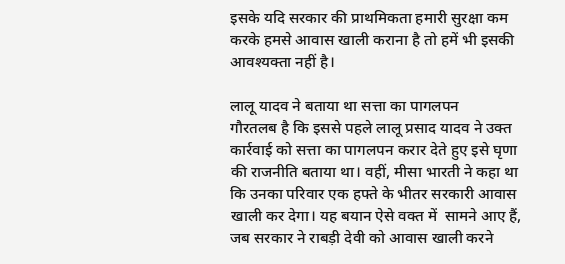इसके यदि सरकार की प्राथमिकता हमारी सुरक्षा कम करके हमसे आवास खाली कराना है तो हमें भी इसकी आवश्यक्ता नहीं है।

लालू यादव ने बताया था सत्ता का पागलपन
गौरतलब है कि इससे पहले लालू प्रसाद यादव ने उक्त कार्रवाई को सत्ता का पागलपन करार देते हुए इसे घृणा की राजनीति बताया था। वहीं, मीसा भारती ने कहा था कि उनका परिवार एक हफ्ते के भीतर सरकारी आवास खाली कर देगा। यह बयान ऐसे वक्त में  सामने आए हैं, जब सरकार ने राबड़ी देवी को आवास खाली करने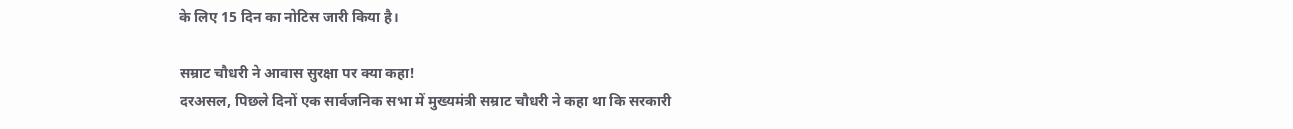के लिए 15 दिन का नोटिस जारी किया है।

सम्राट चौधरी ने आवास सुरक्षा पर क्या कहा!
दरअसल, पिछले दिनों एक सार्वजनिक सभा में मुख्यमंत्री सम्राट चौधरी ने कहा था कि सरकारी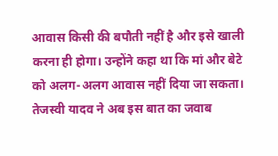आवास किसी की बपौती नहीं है और इसे खाली करना ही होगा। उन्होंने कहा था कि मां और बेटे को अलग-अलग आवास नहीं दिया जा सकता। तेजस्वी यादव ने अब इस बात का जवाब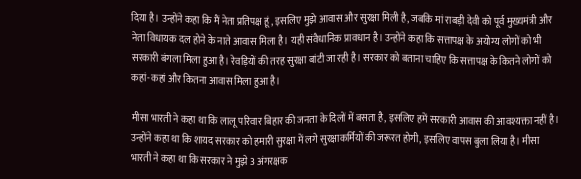दिया है। उन्होंने कहा कि मैं नेता प्रतिपक्ष हूं, इसलिए मुझे आवास और सुरक्षा मिली है, जबकि मां राबड़ी देवी को पूर्व मुख्यमंत्री और नेता विधायक दल होने के नाते आवास मिला है। यही संवैधानिक प्रावधान है। उन्होंने कहा कि सत्तापक्ष के अयोग्य लोगों को भी सरकारी बंगला मिला हुआ है। रेवड़ियों की तरह सुरक्षा बांटी जा रही है। सरकार को बताना चाहिए कि सत्तापक्ष के कितने लोगों को कहां-कहां और कितना आवास मिला हुआ है।

मीसा भारती ने कहा था कि लालू परिवार बिहार की जनता के दिलों में बसता है, इसलिए हमें सरकारी आवास की आवश्यक्ता नहीं है। उन्होंने कहा था कि शायद सरकार को हमारी सुरक्षा में लगे सुरक्षाकर्मियों की जरूरत होगी, इसलिए वापस बुला लिया है। मीसा भारती ने कहा था कि सरकार ने मुझे 3 अंगरक्षक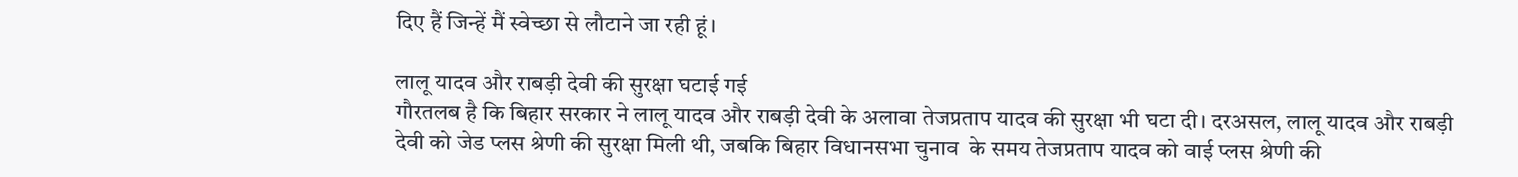दिए हैं जिन्हें मैं स्वेच्छा से लौटाने जा रही हूं।

लालू यादव और राबड़ी देवी की सुरक्षा घटाई गई
गौरतलब है कि बिहार सरकार ने लालू यादव और राबड़ी देवी के अलावा तेजप्रताप यादव की सुरक्षा भी घटा दी। दरअसल, लालू यादव और राबड़ी देवी को जेड प्लस श्रेणी की सुरक्षा मिली थी, जबकि बिहार विधानसभा चुनाव  के समय तेजप्रताप यादव को वाई प्लस श्रेणी की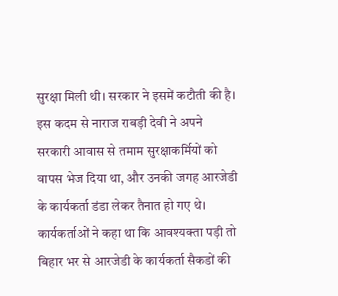सुरक्षा मिली थी। सरकार ने इसमें कटौती की है। इस कदम से नाराज राबड़ी देवी ने अपने सरकारी आवास से तमाम सुरक्षाकर्मियों को वापस भेज दिया था, और उनकी जगह आरजेडी के कार्यकर्ता डंडा लेकर तैनात हो गए थे। कार्यकर्ताओं ने कहा था कि आवश्यक्ता पड़ी तो बिहार भर से आरजेडी के कार्यकर्ता सैकडों की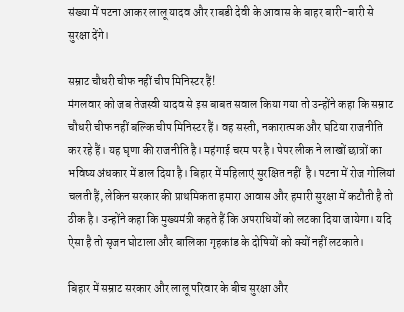संख्या में पटना आकर लालू यादव और राबडी देवी के आवास के बाहर बारी-बारी से सुरक्षा देंगे।

सम्राट चौधरी चीफ नहीं चीप मिनिस्टर हैं!
मंगलवार को जब तेजस्वी यादव से इस बाबत सवाल किया गया तो उन्होंने कहा कि सम्राट चौधरी चीफ नहीं बल्कि चीप मिनिस्टर हैं। वह सस्ती, नकारात्मक और घटिया राजनीति कर रहे हैं। यह घृणा की राजनीति है। महंगाई चरम पर है। पेपर लीक ने लाखों छात्रों का भविष्य अंधकार में डाल दिया है। बिहार में महिलाएं सुरक्षित नहीं  है। पटना में रोज गोलियां  चलती हैं, लेकिन सरकार की प्राथमिकता हमारा आवास और हमारी सुरक्षा में कटौती है तो ठीक है। उन्होंने कहा कि मुख्यमंत्री कहते हैं कि अपराधियों को लटका दिया जायेगा। यदि ऐसा है तो सृजन घोटाला और बालिका गृहकांड के दोषियों को क्यों नहीं लटकाते।

बिहार में सम्राट सरकार और लालू परिवार के बीच सुरक्षा और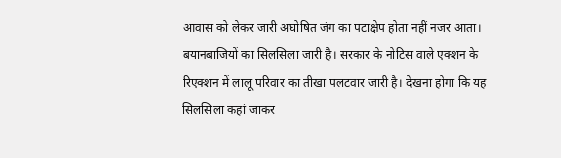आवास को लेकर जारी अघोषित जंग का पटाक्षेप होता नहीं नजर आता। बयानबाजियों का सिलसिला जारी है। सरकार के नोटिस वाले एक्शन के रिएक्शन में लालू परिवार का तीखा पलटवार जारी है। देखना होगा कि यह  सिलसिला कहां जाकर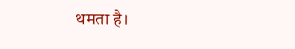थमता है।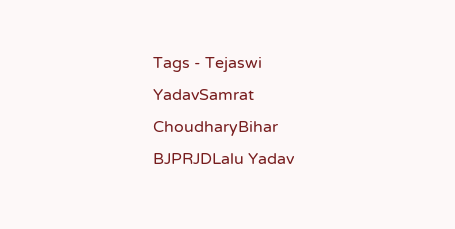Tags - Tejaswi YadavSamrat ChoudharyBihar BJPRJDLalu Yadav